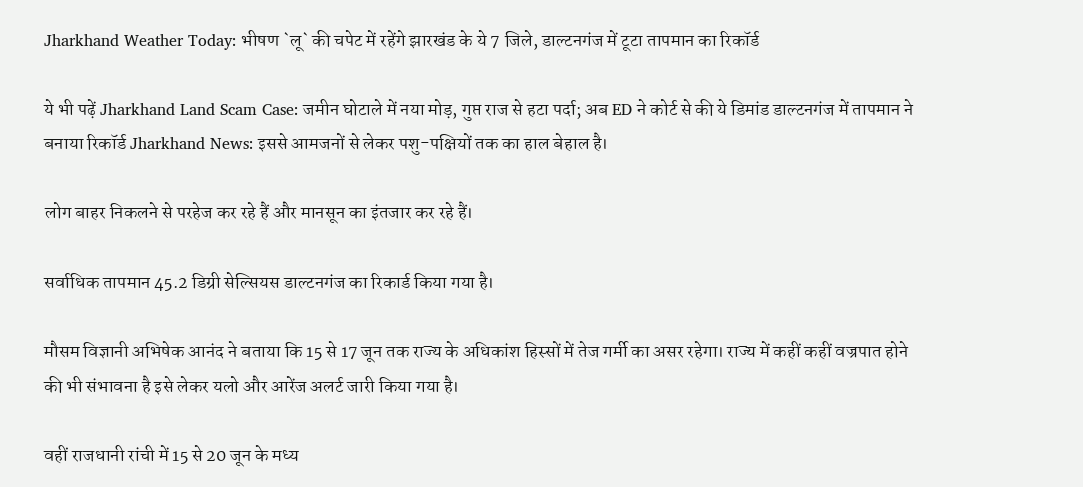Jharkhand Weather Today: भीषण `लू` की चपेट में रहेंगे झारखंड के ये 7 जिले, डाल्टनगंज में टूटा तापमान का रिकॉर्ड

ये भी पढ़ें Jharkhand Land Scam Case: जमीन घोटाले में नया मोड़, गुप्त राज से हटा पर्दा; अब ED ने कोर्ट से की ये डिमांड डाल्टनगंज में तापमान ने बनाया रिकॉर्ड Jharkhand News: इससे आमजनों से लेकर पशु-पक्षियों तक का हाल बेहाल है।

लोग बाहर निकलने से परहेज कर रहे हैं और मानसून का इंतजार कर रहे हैं।

सर्वाधिक तापमान 45.2 डिग्री सेल्सियस डाल्टनगंज का रिकार्ड किया गया है।

मौसम विज्ञानी अभिषेक आनंद ने बताया कि 15 से 17 जून तक राज्य के अधिकांश हिस्सों में तेज गर्मी का असर रहेगा। राज्य में कहीं कहीं वज्रपात होने की भी संभावना है इसे लेकर यलो और आरेंज अलर्ट जारी किया गया है।

वहीं राजधानी रांची में 15 से 20 जून के मध्य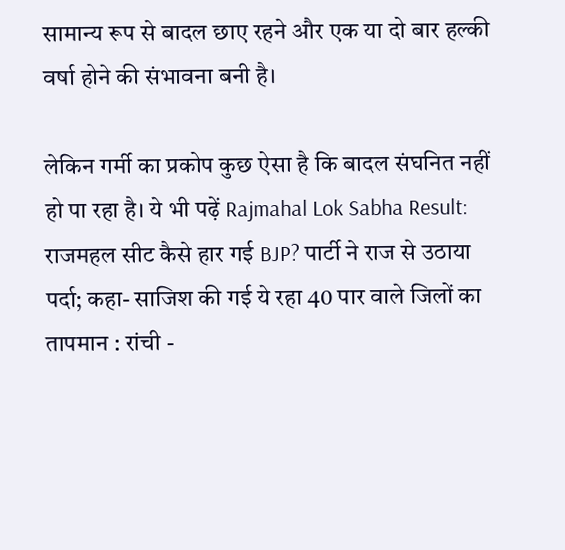सामान्य रूप से बादल छाए रहने और एक या दो बार हल्की वर्षा होने की संभावना बनी है।

लेकिन गर्मी का प्रकोप कुछ ऐसा है कि बादल संघनित नहीं हो पा रहा है। ये भी पढ़ें Rajmahal Lok Sabha Result: राजमहल सीट कैसे हार गई BJP? पार्टी ने राज से उठाया पर्दा; कहा- साजिश की गई ये रहा 40 पार वाले जिलों का तापमान : रांची -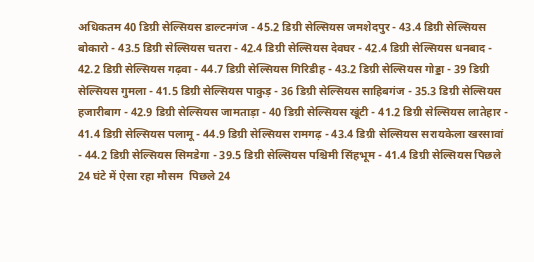अधिकतम 40 डिग्री सेल्सियस डाल्टनगंज - 45.2 डिग्री सेल्सियस जमशेदपुर - 43.4 डिग्री सेल्सियस बोकारो - 43.5 डिग्री सेल्सियस चतरा - 42.4 डिग्री सेल्सियस देवघर - 42.4 डिग्री सेल्सियस धनबाद - 42.2 डिग्री सेल्सियस गढ़वा - 44.7 डिग्री सेल्सियस गिरिडीह - 43.2 डिग्री सेल्सियस गोड्डा - 39 डिग्री सेल्सियस गुमला - 41.5 डिग्री सेल्सियस पाकुड़ - 36 डिग्री सेल्सियस साहिबगंज - 35.3 डिग्री सेल्सियस हजारीबाग - 42.9 डिग्री सेल्सियस जामताड़ा - 40 डिग्री सेल्सियस खूंटी - 41.2 डिग्री सेल्सियस लातेहार - 41.4 डिग्री सेल्सियस पलामू - 44.9 डिग्री सेल्सियस रामगढ़ - 43.4 डिग्री सेल्सियस सरायकेला खरसावां - 44.2 डिग्री सेल्सियस सिमडेगा - 39.5 डिग्री सेल्सियस पश्चिमी सिंहभूम - 41.4 डिग्री सेल्सियस पिछले 24 घंटे में ऐसा रहा मौसम  पिछले 24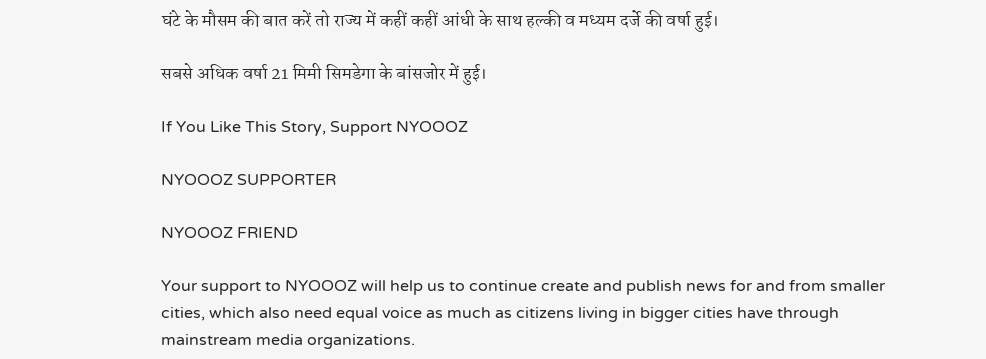घंटे के मौसम की बात करें तो राज्य में कहीं कहीं आंधी के साथ हल्की व मध्यम दर्जे की वर्षा हुई।

सबसे अधिक वर्षा 21 मिमी सिमडेगा के बांसजोर में हुई।

If You Like This Story, Support NYOOOZ

NYOOOZ SUPPORTER

NYOOOZ FRIEND

Your support to NYOOOZ will help us to continue create and publish news for and from smaller cities, which also need equal voice as much as citizens living in bigger cities have through mainstream media organizations.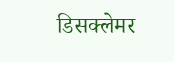डिसक्लेमर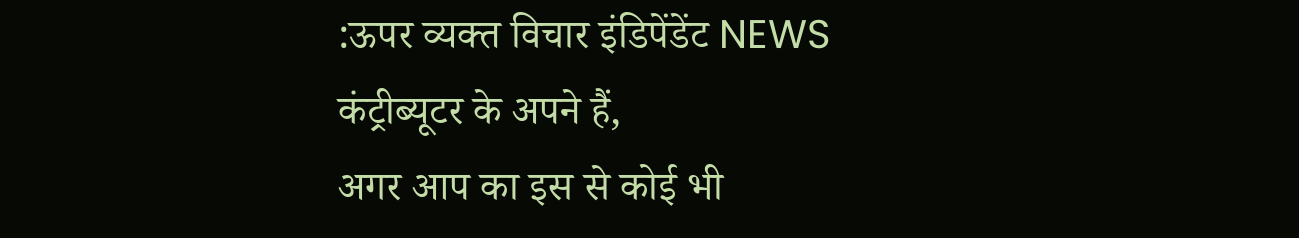:ऊपर व्यक्त विचार इंडिपेंडेंट NEWS कंट्रीब्यूटर के अपने हैं,
अगर आप का इस से कोई भी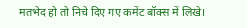मतभेद हो तो निचे दिए गए कमेंट बॉक्स में लिखे।